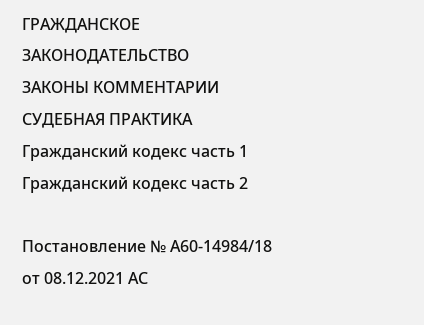ГРАЖДАНСКОЕ ЗАКОНОДАТЕЛЬСТВО
ЗАКОНЫ КОММЕНТАРИИ СУДЕБНАЯ ПРАКТИКА
Гражданский кодекс часть 1
Гражданский кодекс часть 2

Постановление № А60-14984/18 от 08.12.2021 АС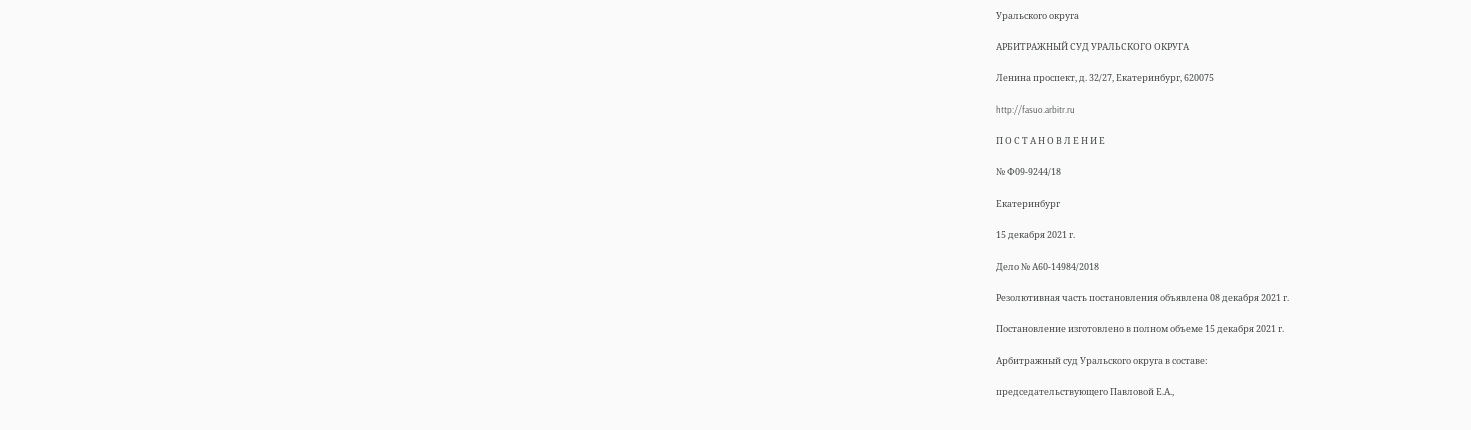Уральского округа

АРБИТРАЖНЫЙ СУД УРАЛЬСКОГО ОКРУГА

Ленина проспект, д. 32/27, Екатеринбург, 620075

http://fasuo.arbitr.ru

П О С Т А Н О В Л Е Н И Е

№ Ф09-9244/18

Екатеринбург

15 декабря 2021 г.

Дело № А60-14984/2018

Резолютивная часть постановления объявлена 08 декабря 2021 г.

Постановление изготовлено в полном объеме 15 декабря 2021 г.

Арбитражный суд Уральского округа в составе:

председательствующего Павловой Е.А.,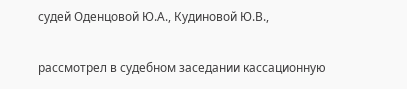судей Оденцовой Ю.А., Кудиновой Ю.В.,

рассмотрел в судебном заседании кассационную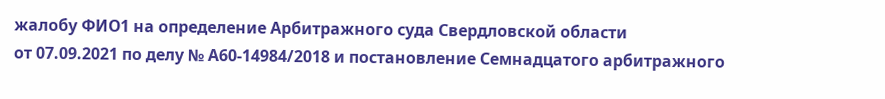жалобу ФИО1 на определение Арбитражного суда Свердловской области
от 07.09.2021 по делу № А60-14984/2018 и постановление Семнадцатого арбитражного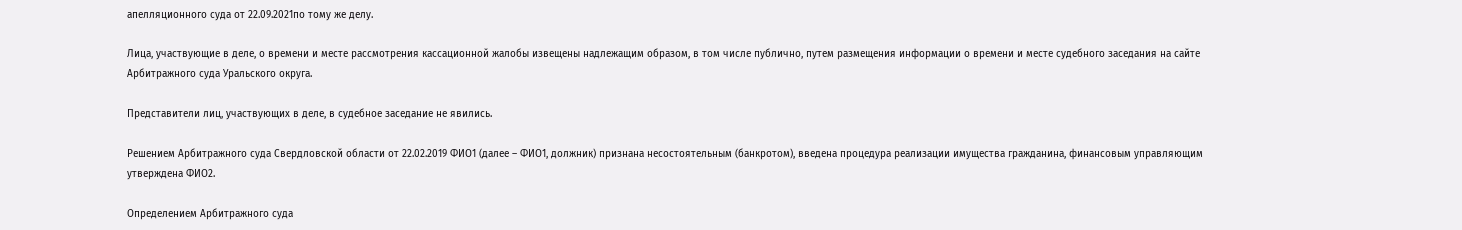апелляционного суда от 22.09.2021по тому же делу.

Лица, участвующие в деле, о времени и месте рассмотрения кассационной жалобы извещены надлежащим образом, в том числе публично, путем размещения информации о времени и месте судебного заседания на сайте Арбитражного суда Уральского округа.

Представители лиц, участвующих в деле, в судебное заседание не явились.

Решением Арбитражного суда Свердловской области от 22.02.2019 ФИО1 (далее – ФИО1, должник) признана несостоятельным (банкротом), введена процедура реализации имущества гражданина, финансовым управляющим утверждена ФИО2.

Определением Арбитражного суда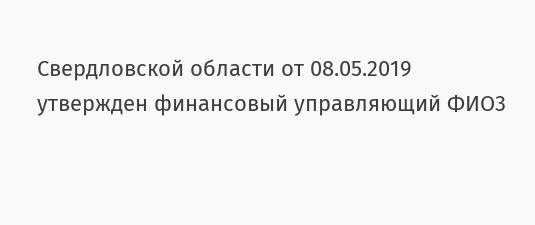Свердловской области от 08.05.2019 утвержден финансовый управляющий ФИО3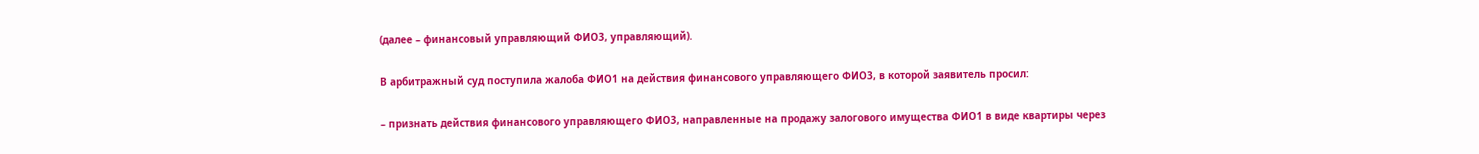(далее – финансовый управляющий ФИО3, управляющий).

В арбитражный суд поступила жалоба ФИО1 на действия финансового управляющего ФИО3, в которой заявитель просил:

– признать действия финансового управляющего ФИО3, направленные на продажу залогового имущества ФИО1 в виде квартиры через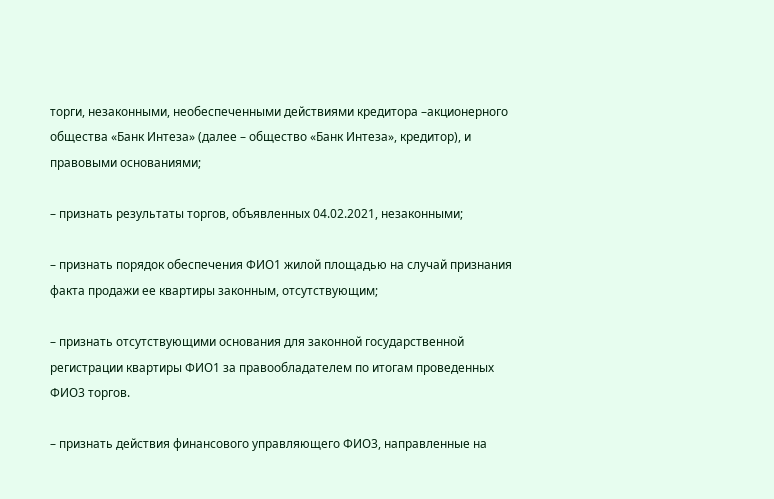торги, незаконными, необеспеченными действиями кредитора –акционерного общества «Банк Интеза» (далее – общество «Банк Интеза», кредитор), и правовыми основаниями;

– признать результаты торгов, объявленных 04.02.2021, незаконными;

– признать порядок обеспечения ФИО1 жилой площадью на случай признания факта продажи ее квартиры законным, отсутствующим;

– признать отсутствующими основания для законной государственной регистрации квартиры ФИО1 за правообладателем по итогам проведенных ФИО3 торгов.

– признать действия финансового управляющего ФИО3, направленные на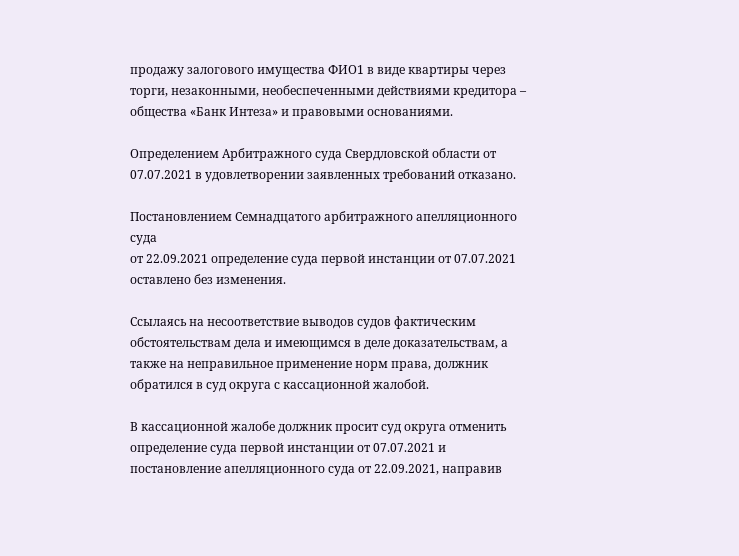продажу залогового имущества ФИО1 в виде квартиры через торги, незаконными, необеспеченными действиями кредитора – общества «Банк Интеза» и правовыми основаниями.

Определением Арбитражного суда Свердловской области от 07.07.2021 в удовлетворении заявленных требований отказано.

Постановлением Семнадцатого арбитражного апелляционного суда
от 22.09.2021 определение суда первой инстанции от 07.07.2021 оставлено без изменения.

Ссылаясь на несоответствие выводов судов фактическим обстоятельствам дела и имеющимся в деле доказательствам, а также на неправильное применение норм права, должник обратился в суд округа с кассационной жалобой.

В кассационной жалобе должник просит суд округа отменить определение суда первой инстанции от 07.07.2021 и постановление апелляционного суда от 22.09.2021, направив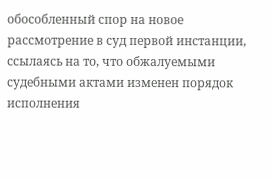обособленный спор на новое рассмотрение в суд первой инстанции, ссылаясь на то, что обжалуемыми судебными актами изменен порядок исполнения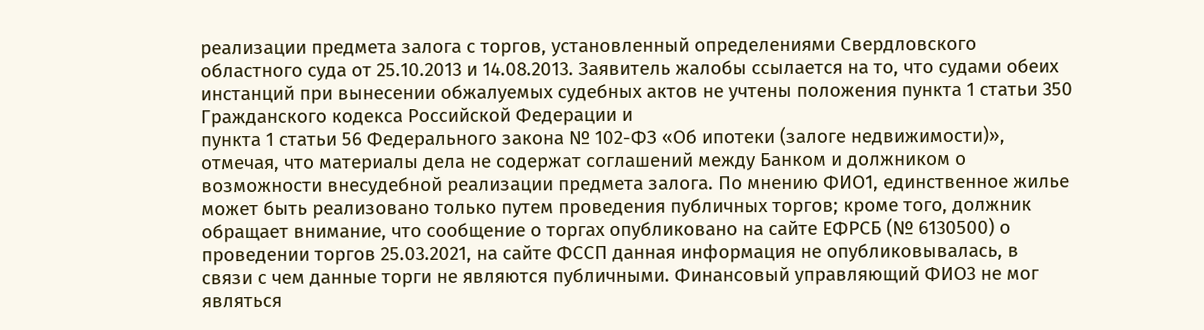реализации предмета залога с торгов, установленный определениями Свердловского областного суда от 25.10.2013 и 14.08.2013. Заявитель жалобы ссылается на то, что судами обеих инстанций при вынесении обжалуемых судебных актов не учтены положения пункта 1 статьи 350 Гражданского кодекса Российской Федерации и
пункта 1 статьи 56 Федерального закона № 102-ФЗ «Об ипотеки (залоге недвижимости)», отмечая, что материалы дела не содержат соглашений между Банком и должником о возможности внесудебной реализации предмета залога. По мнению ФИО1, единственное жилье может быть реализовано только путем проведения публичных торгов; кроме того, должник обращает внимание, что сообщение о торгах опубликовано на сайте ЕФРСБ (№ 6130500) о проведении торгов 25.03.2021, на сайте ФССП данная информация не опубликовывалась, в связи с чем данные торги не являются публичными. Финансовый управляющий ФИО3 не мог являться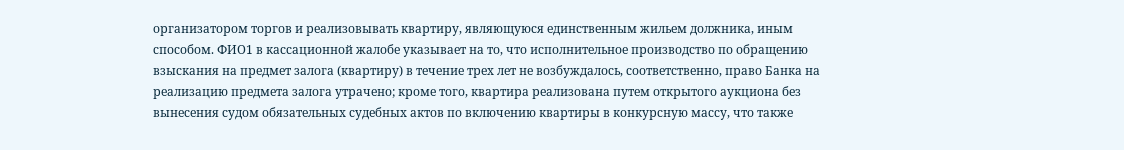организатором торгов и реализовывать квартиру, являющуюся единственным жильем должника, иным способом. ФИО1 в кассационной жалобе указывает на то, что исполнительное производство по обращению взыскания на предмет залога (квартиру) в течение трех лет не возбуждалось, соответственно, право Банка на реализацию предмета залога утрачено; кроме того, квартира реализована путем открытого аукциона без вынесения судом обязательных судебных актов по включению квартиры в конкурсную массу, что также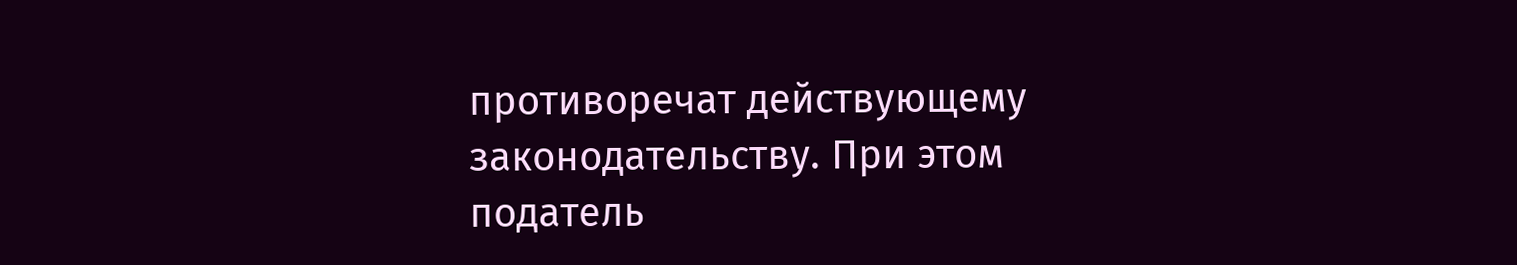противоречат действующему законодательству. При этом податель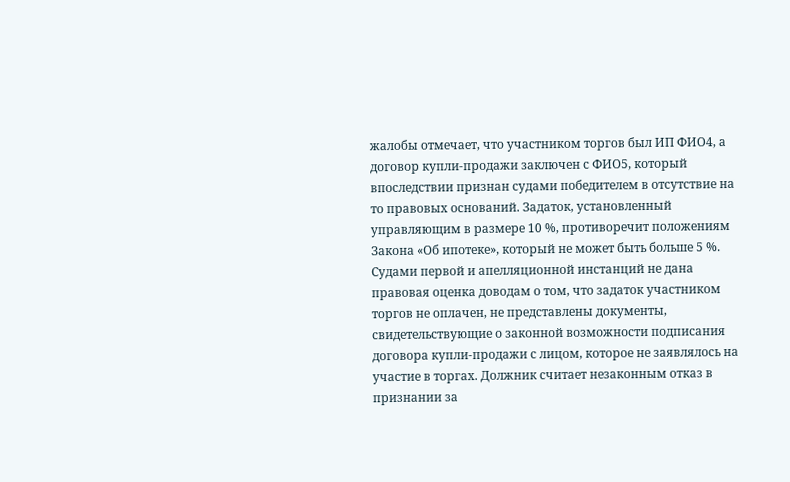жалобы отмечает, что участником торгов был ИП ФИО4, а договор купли-продажи заключен с ФИО5, который впоследствии признан судами победителем в отсутствие на то правовых оснований. Задаток, установленный управляющим в размере 10 %, противоречит положениям Закона «Об ипотеке», который не может быть больше 5 %. Судами первой и апелляционной инстанций не дана правовая оценка доводам о том, что задаток участником торгов не оплачен, не представлены документы, свидетельствующие о законной возможности подписания договора купли-продажи с лицом, которое не заявлялось на участие в торгах. Должник считает незаконным отказ в признании за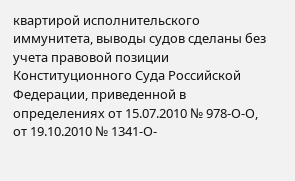квартирой исполнительского иммунитета, выводы судов сделаны без учета правовой позиции Конституционного Суда Российской Федерации, приведенной в определениях от 15.07.2010 № 978-О-О, от 19.10.2010 № 1341-О-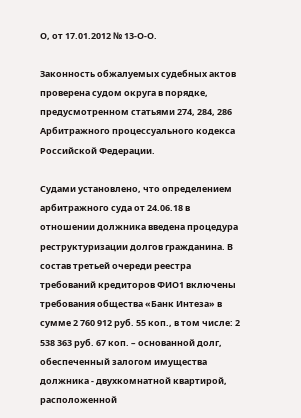О, от 17.01.2012 № 13-О-О.

Законность обжалуемых судебных актов проверена судом округа в порядке, предусмотренном статьями 274, 284, 286 Арбитражного процессуального кодекса Российской Федерации.

Судами установлено, что определением арбитражного суда от 24.06.18 в отношении должника введена процедура реструктуризации долгов гражданина. В состав третьей очереди реестра требований кредиторов ФИО1 включены требования общества «Банк Интеза» в сумме 2 760 912 руб. 55 коп., в том числе: 2 538 363 руб. 67 коп. – основанной долг, обеспеченный залогом имущества должника - двухкомнатной квартирой, расположенной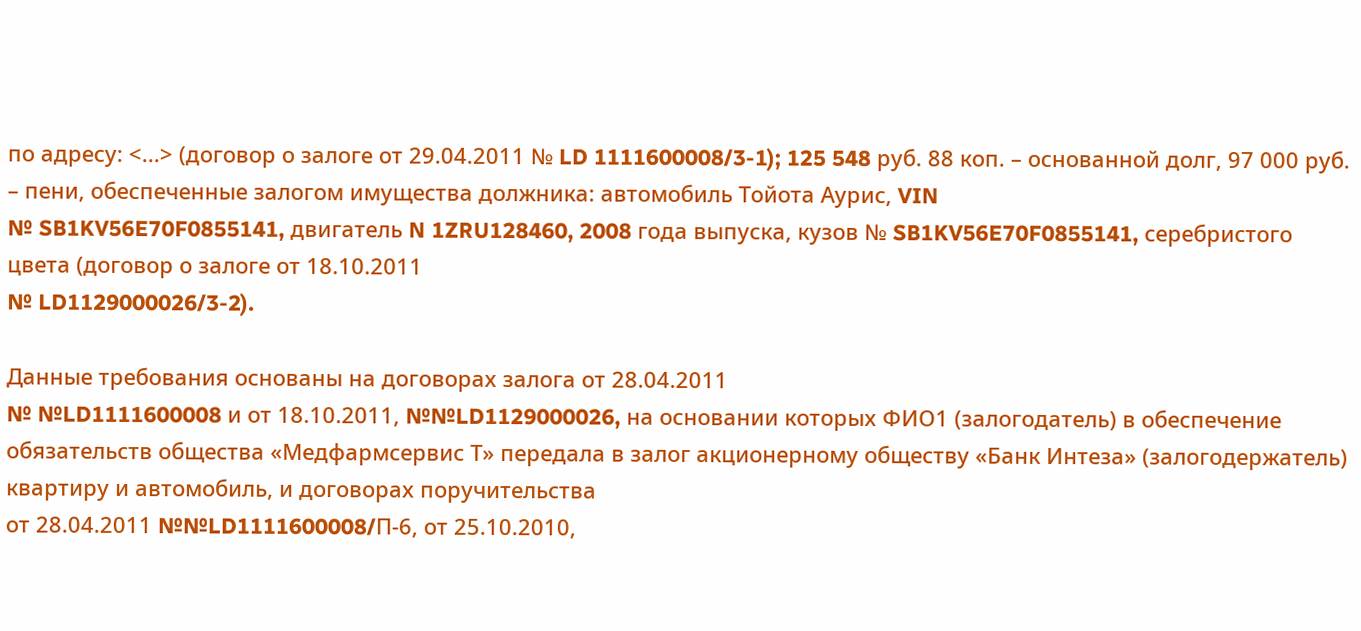по адресу: <...> (договор о залоге от 29.04.2011 № LD 1111600008/3-1); 125 548 руб. 88 коп. – основанной долг, 97 000 руб. – пени, обеспеченные залогом имущества должника: автомобиль Тойота Аурис, VIN
№ SB1KV56E70F0855141, двигатель N 1ZRU128460, 2008 года выпуска, кузов № SB1KV56E70F0855141, серебристого цвета (договор о залоге от 18.10.2011
№ LD1129000026/3-2).

Данные требования основаны на договорах залога от 28.04.2011
№ №LD1111600008 и от 18.10.2011, №№LD1129000026, на основании которых ФИО1 (залогодатель) в обеспечение обязательств общества «Медфармсервис Т» передала в залог акционерному обществу «Банк Интеза» (залогодержатель) квартиру и автомобиль, и договорах поручительства
от 28.04.2011 №№LD1111600008/П-6, от 25.10.2010,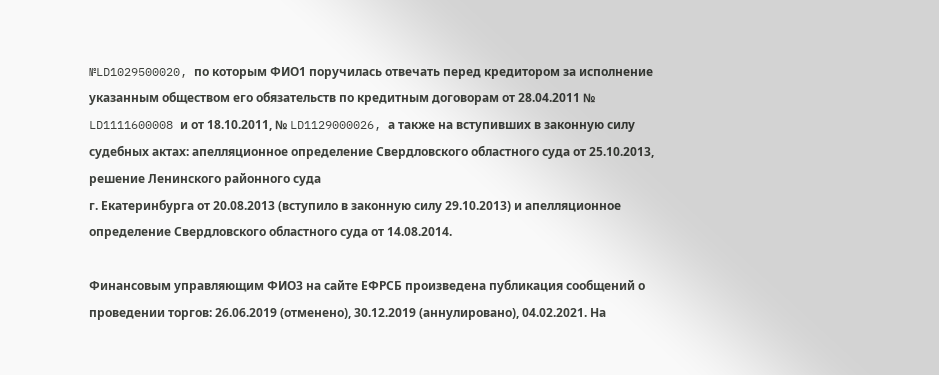№LD1029500020, по которым ФИО1 поручилась отвечать перед кредитором за исполнение указанным обществом его обязательств по кредитным договорам от 28.04.2011 № LD1111600008 и от 18.10.2011, № LD1129000026, а также на вступивших в законную силу судебных актах: апелляционное определение Свердловского областного суда от 25.10.2013, решение Ленинского районного суда
г. Екатеринбурга от 20.08.2013 (вступило в законную силу 29.10.2013) и апелляционное определение Свердловского областного суда от 14.08.2014.

Финансовым управляющим ФИО3 на сайте ЕФРСБ произведена публикация сообщений о проведении торгов: 26.06.2019 (отменено), 30.12.2019 (аннулировано), 04.02.2021. На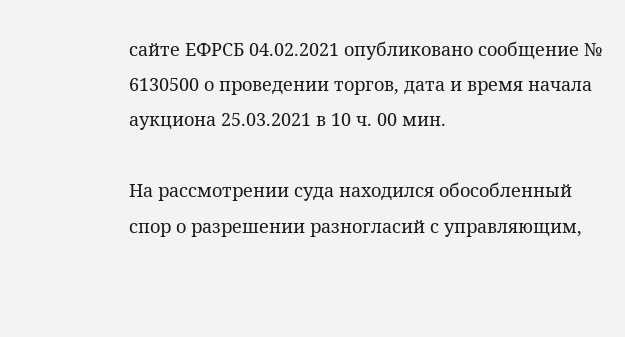сайте ЕФРСБ 04.02.2021 опубликовано сообщение № 6130500 о проведении торгов, дата и время начала аукциона 25.03.2021 в 10 ч. 00 мин.

На рассмотрении суда находился обособленный спор о разрешении разногласий с управляющим,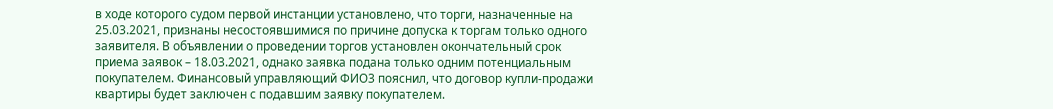в ходе которого судом первой инстанции установлено, что торги, назначенные на 25.03.2021, признаны несостоявшимися по причине допуска к торгам только одного заявителя. В объявлении о проведении торгов установлен окончательный срок приема заявок – 18.03.2021, однако заявка подана только одним потенциальным покупателем. Финансовый управляющий ФИО3 пояснил, что договор купли-продажи квартиры будет заключен с подавшим заявку покупателем.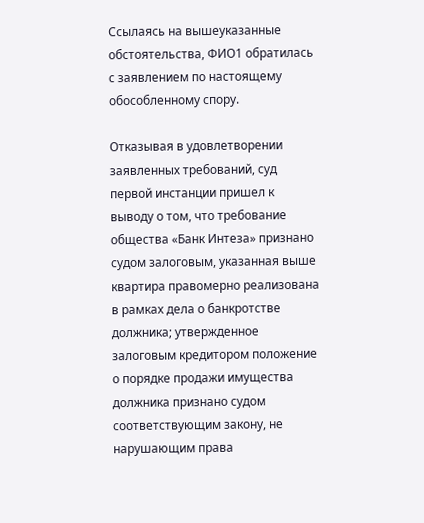Ссылаясь на вышеуказанные обстоятельства, ФИО1 обратилась с заявлением по настоящему обособленному спору.

Отказывая в удовлетворении заявленных требований, суд первой инстанции пришел к выводу о том, что требование общества «Банк Интеза» признано судом залоговым, указанная выше квартира правомерно реализована в рамках дела о банкротстве должника; утвержденное залоговым кредитором положение о порядке продажи имущества должника признано судом соответствующим закону, не нарушающим права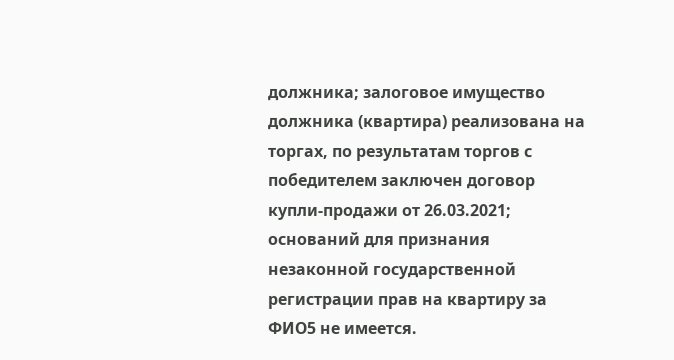должника; залоговое имущество должника (квартира) реализована на торгах, по результатам торгов с победителем заключен договор купли-продажи от 26.03.2021; оснований для признания незаконной государственной регистрации прав на квартиру за ФИО5 не имеется.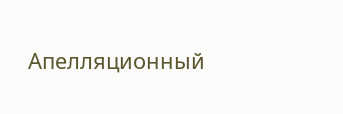Апелляционный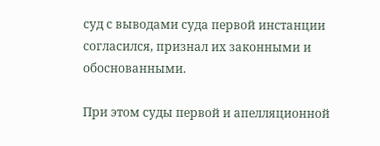суд с выводами суда первой инстанции согласился, признал их законными и обоснованными.

При этом суды первой и апелляционной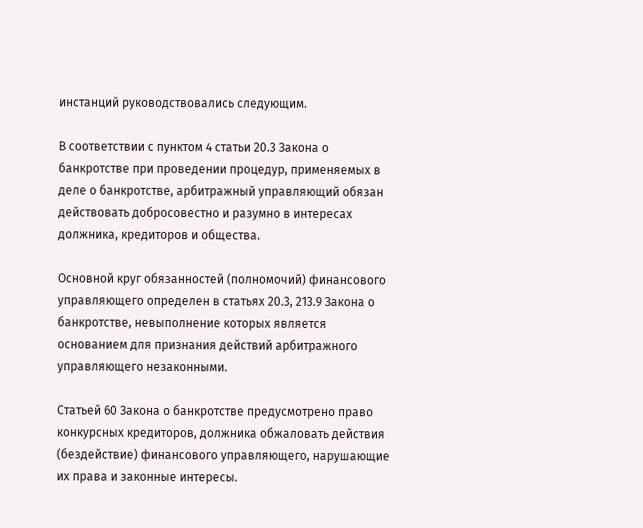инстанций руководствовались следующим.

В соответствии с пунктом 4 статьи 20.3 Закона о банкротстве при проведении процедур, применяемых в деле о банкротстве, арбитражный управляющий обязан действовать добросовестно и разумно в интересах должника, кредиторов и общества.

Основной круг обязанностей (полномочий) финансового управляющего определен в статьях 20.3, 213.9 Закона о банкротстве, невыполнение которых является основанием для признания действий арбитражного управляющего незаконными.

Статьей 60 Закона о банкротстве предусмотрено право конкурсных кредиторов, должника обжаловать действия (бездействие) финансового управляющего, нарушающие их права и законные интересы.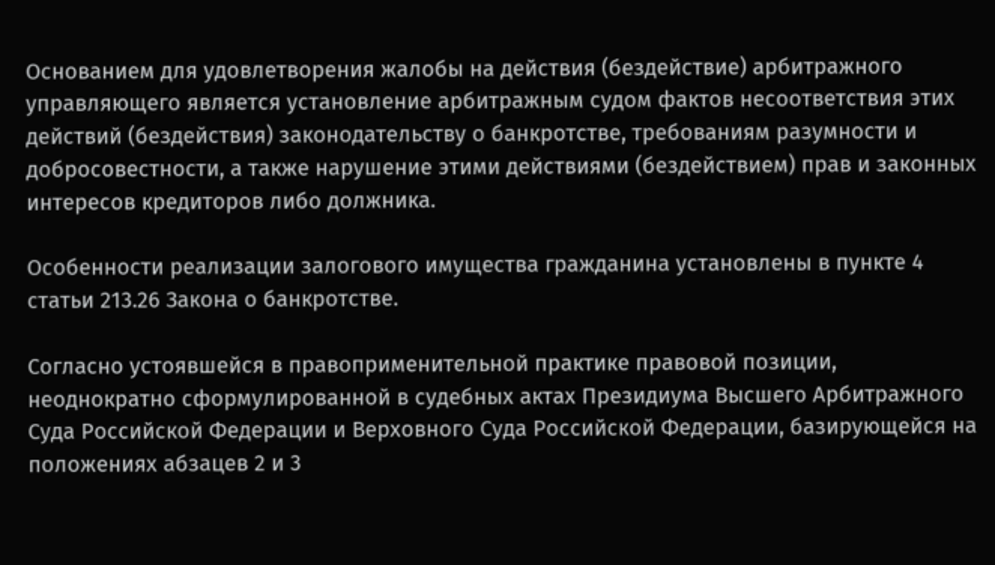Основанием для удовлетворения жалобы на действия (бездействие) арбитражного управляющего является установление арбитражным судом фактов несоответствия этих действий (бездействия) законодательству о банкротстве, требованиям разумности и добросовестности, а также нарушение этими действиями (бездействием) прав и законных интересов кредиторов либо должника.

Особенности реализации залогового имущества гражданина установлены в пункте 4 статьи 213.26 Закона о банкротстве.

Согласно устоявшейся в правоприменительной практике правовой позиции, неоднократно сформулированной в судебных актах Президиума Высшего Арбитражного Суда Российской Федерации и Верховного Суда Российской Федерации, базирующейся на положениях абзацев 2 и 3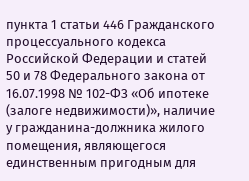пункта 1 статьи 446 Гражданского процессуального кодекса Российской Федерации и статей 50 и 78 Федерального закона от 16.07.1998 № 102-ФЗ «Об ипотеке (залоге недвижимости)», наличие у гражданина-должника жилого помещения, являющегося единственным пригодным для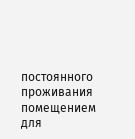постоянного проживания помещением для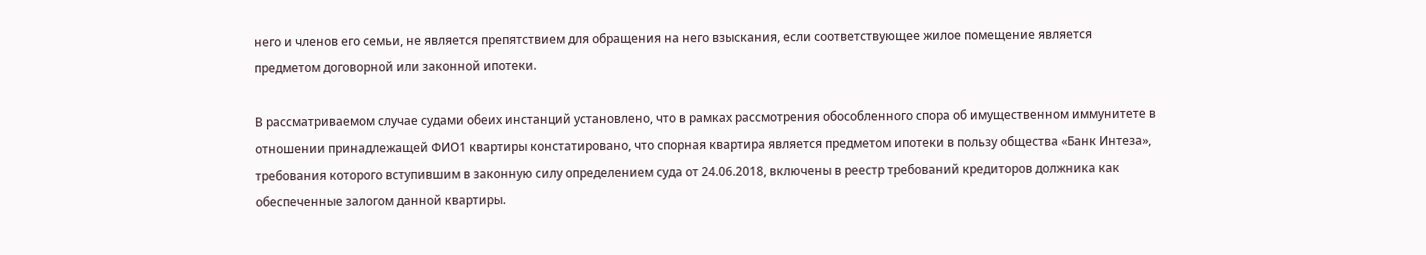него и членов его семьи, не является препятствием для обращения на него взыскания, если соответствующее жилое помещение является предметом договорной или законной ипотеки.

В рассматриваемом случае судами обеих инстанций установлено, что в рамках рассмотрения обособленного спора об имущественном иммунитете в отношении принадлежащей ФИО1 квартиры констатировано, что спорная квартира является предметом ипотеки в пользу общества «Банк Интеза», требования которого вступившим в законную силу определением суда от 24.06.2018, включены в реестр требований кредиторов должника как обеспеченные залогом данной квартиры.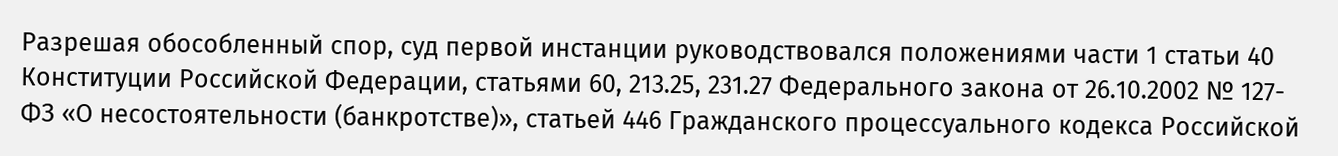Разрешая обособленный спор, суд первой инстанции руководствовался положениями части 1 статьи 40 Конституции Российской Федерации, статьями 60, 213.25, 231.27 Федерального закона от 26.10.2002 № 127-ФЗ «О несостоятельности (банкротстве)», статьей 446 Гражданского процессуального кодекса Российской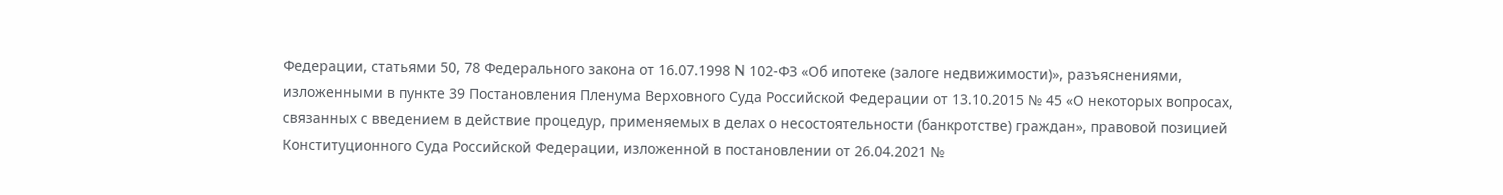Федерации, статьями 50, 78 Федерального закона от 16.07.1998 N 102-ФЗ «Об ипотеке (залоге недвижимости)», разъяснениями, изложенными в пункте 39 Постановления Пленума Верховного Суда Российской Федерации от 13.10.2015 № 45 «О некоторых вопросах, связанных с введением в действие процедур, применяемых в делах о несостоятельности (банкротстве) граждан», правовой позицией Конституционного Суда Российской Федерации, изложенной в постановлении от 26.04.2021 №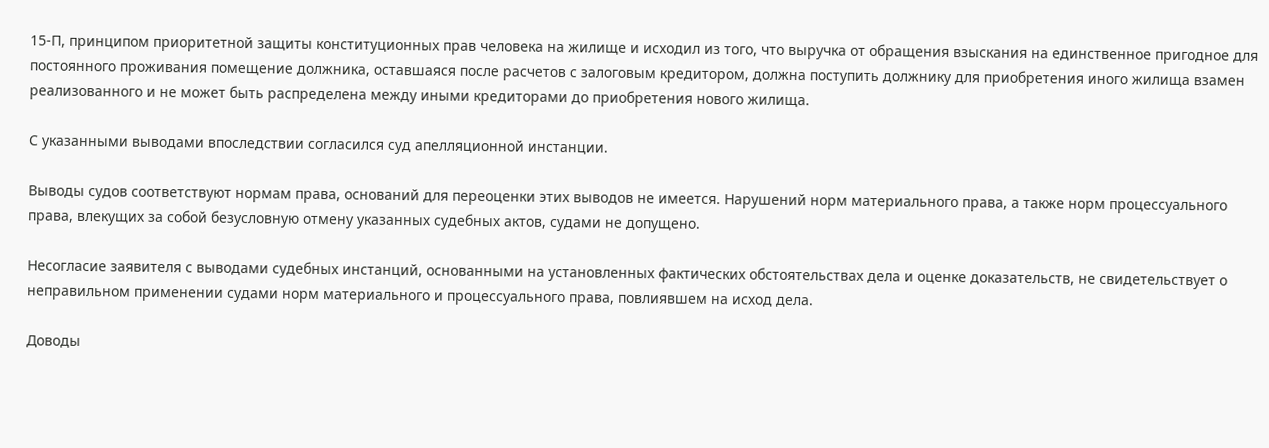15-П, принципом приоритетной защиты конституционных прав человека на жилище и исходил из того, что выручка от обращения взыскания на единственное пригодное для постоянного проживания помещение должника, оставшаяся после расчетов с залоговым кредитором, должна поступить должнику для приобретения иного жилища взамен реализованного и не может быть распределена между иными кредиторами до приобретения нового жилища.

С указанными выводами впоследствии согласился суд апелляционной инстанции.

Выводы судов соответствуют нормам права, оснований для переоценки этих выводов не имеется. Нарушений норм материального права, а также норм процессуального права, влекущих за собой безусловную отмену указанных судебных актов, судами не допущено.

Несогласие заявителя с выводами судебных инстанций, основанными на установленных фактических обстоятельствах дела и оценке доказательств, не свидетельствует о неправильном применении судами норм материального и процессуального права, повлиявшем на исход дела.

Доводы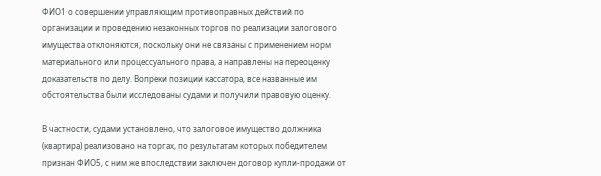ФИО1 о совершении управляющим противоправных действий по организации и проведению незаконных торгов по реализации залогового имущества отклоняются, поскольку они не связаны с применением норм материального или процессуального права, а направлены на переоценку доказательств по делу. Вопреки позиции кассатора, все названные им обстоятельства были исследованы судами и получили правовую оценку.

В частности, судами установлено, что залоговое имущество должника (квартира) реализовано на торгах, по результатам которых победителем признан ФИО5, с ним же впоследствии заключен договор купли-продажи от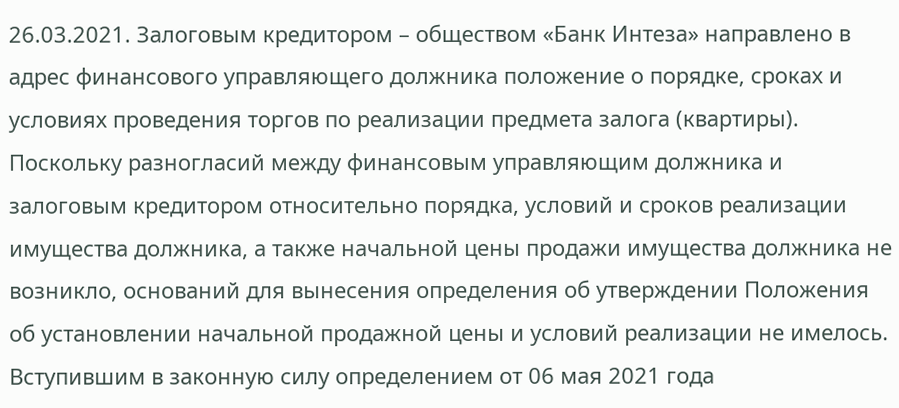26.03.2021. Залоговым кредитором – обществом «Банк Интеза» направлено в адрес финансового управляющего должника положение о порядке, сроках и условиях проведения торгов по реализации предмета залога (квартиры). Поскольку разногласий между финансовым управляющим должника и залоговым кредитором относительно порядка, условий и сроков реализации имущества должника, а также начальной цены продажи имущества должника не возникло, оснований для вынесения определения об утверждении Положения об установлении начальной продажной цены и условий реализации не имелось. Вступившим в законную силу определением от 06 мая 2021 года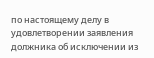по настоящему делу в удовлетворении заявления должника об исключении из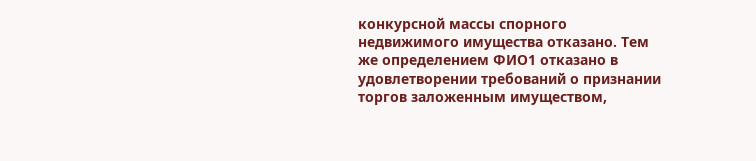конкурсной массы спорного недвижимого имущества отказано. Тем же определением ФИО1 отказано в удовлетворении требований о признании торгов заложенным имуществом,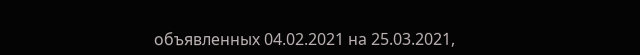объявленных 04.02.2021 на 25.03.2021,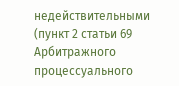недействительными (пункт 2 статьи 69 Арбитражного процессуального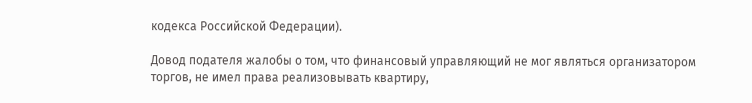кодекса Российской Федерации).

Довод подателя жалобы о том, что финансовый управляющий не мог являться организатором торгов, не имел права реализовывать квартиру,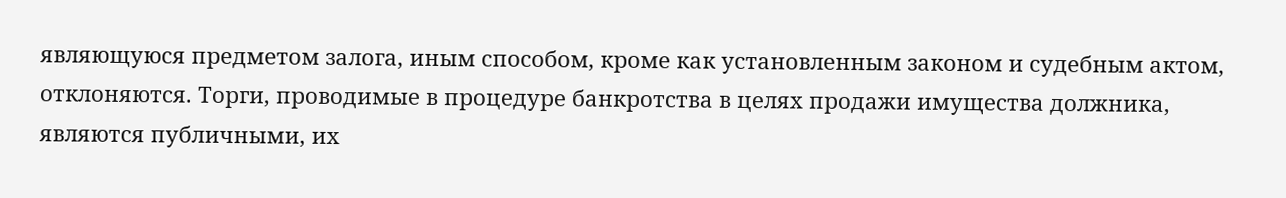являющуюся предметом залога, иным способом, кроме как установленным законом и судебным актом, отклоняются. Торги, проводимые в процедуре банкротства в целях продажи имущества должника, являются публичными, их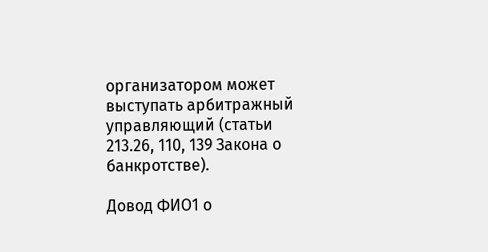организатором может выступать арбитражный управляющий (статьи 213.26, 110, 139 Закона о банкротстве).

Довод ФИО1 о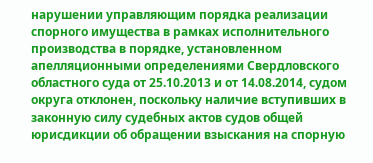нарушении управляющим порядка реализации спорного имущества в рамках исполнительного производства в порядке, установленном апелляционными определениями Свердловского областного суда от 25.10.2013 и от 14.08.2014, судом округа отклонен, поскольку наличие вступивших в законную силу судебных актов судов общей юрисдикции об обращении взыскания на спорную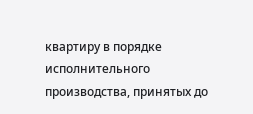квартиру в порядке исполнительного производства, принятых до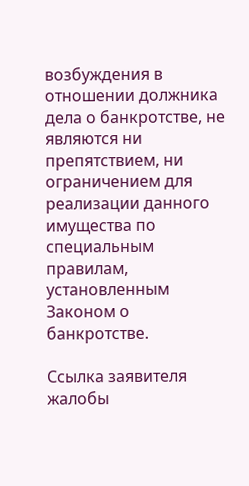возбуждения в отношении должника дела о банкротстве, не являются ни препятствием, ни ограничением для реализации данного имущества по специальным правилам, установленным Законом о банкротстве.

Ссылка заявителя жалобы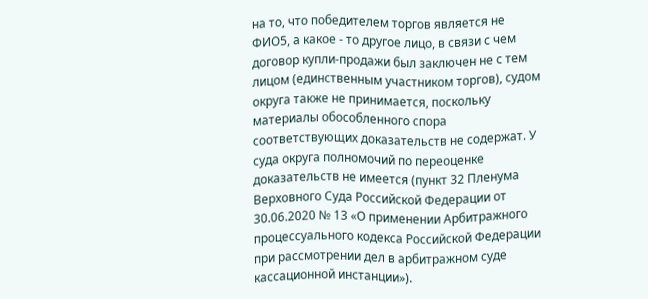на то, что победителем торгов является не ФИО5, а какое - то другое лицо, в связи с чем договор купли-продажи был заключен не с тем лицом (единственным участником торгов), судом округа также не принимается, поскольку материалы обособленного спора соответствующих доказательств не содержат. У суда округа полномочий по переоценке доказательств не имеется (пункт 32 Пленума Верховного Суда Российской Федерации от 30.06.2020 № 13 «О применении Арбитражного процессуального кодекса Российской Федерации при рассмотрении дел в арбитражном суде кассационной инстанции»).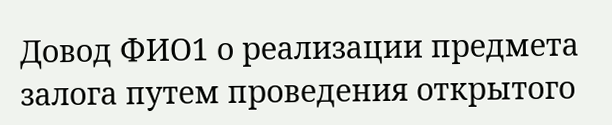Довод ФИО1 о реализации предмета залога путем проведения открытого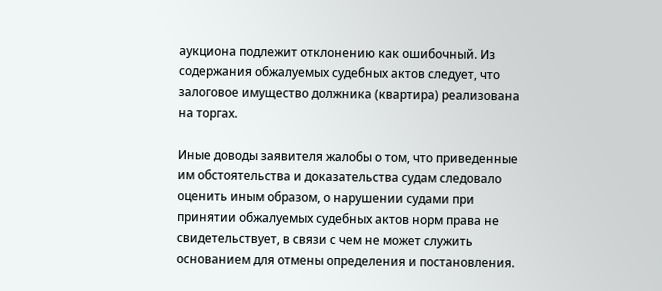аукциона подлежит отклонению как ошибочный. Из содержания обжалуемых судебных актов следует, что залоговое имущество должника (квартира) реализована на торгах.

Иные доводы заявителя жалобы о том, что приведенные им обстоятельства и доказательства судам следовало оценить иным образом, о нарушении судами при принятии обжалуемых судебных актов норм права не свидетельствует, в связи с чем не может служить основанием для отмены определения и постановления.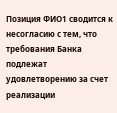Позиция ФИО1 сводится к несогласию с тем, что требования Банка подлежат удовлетворению за счет реализации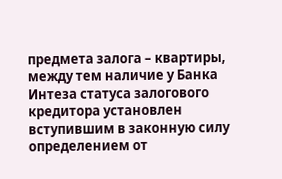предмета залога – квартиры, между тем наличие у Банка Интеза статуса залогового кредитора установлен вступившим в законную силу определением от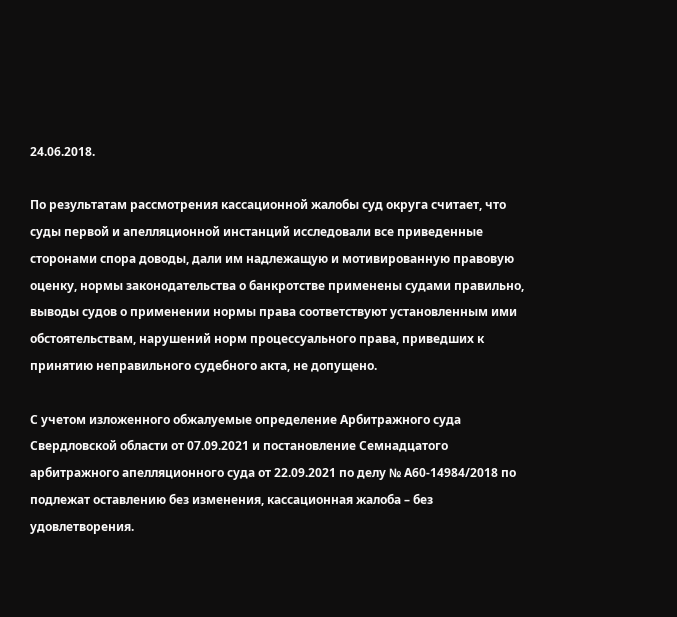24.06.2018.

По результатам рассмотрения кассационной жалобы суд округа считает, что суды первой и апелляционной инстанций исследовали все приведенные сторонами спора доводы, дали им надлежащую и мотивированную правовую оценку, нормы законодательства о банкротстве применены судами правильно, выводы судов о применении нормы права соответствуют установленным ими обстоятельствам, нарушений норм процессуального права, приведших к принятию неправильного судебного акта, не допущено.

С учетом изложенного обжалуемые определение Арбитражного суда Свердловской области от 07.09.2021 и постановление Семнадцатого арбитражного апелляционного суда от 22.09.2021 по делу № А60-14984/2018 по подлежат оставлению без изменения, кассационная жалоба – без удовлетворения.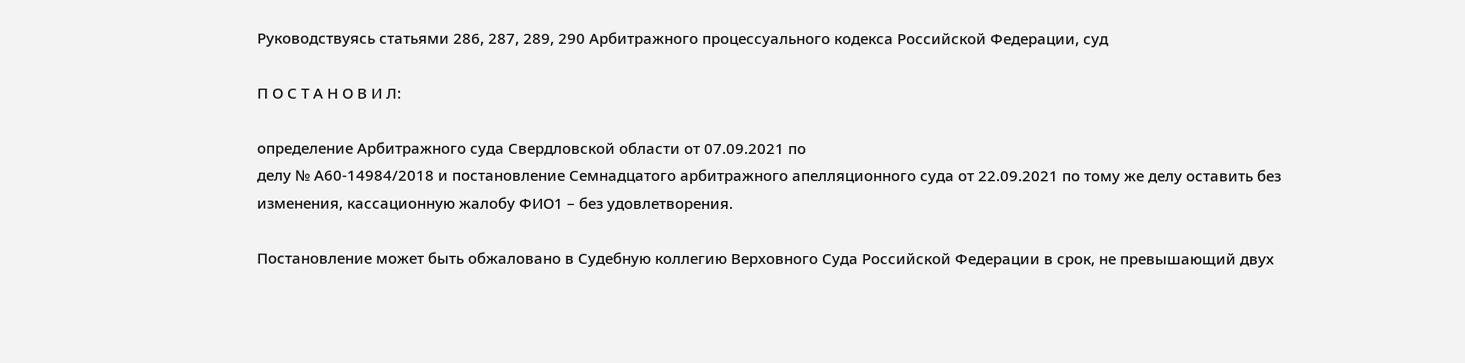Руководствуясь статьями 286, 287, 289, 290 Арбитражного процессуального кодекса Российской Федерации, суд

П О С Т А Н О В И Л:

определение Арбитражного суда Свердловской области от 07.09.2021 по
делу № А60-14984/2018 и постановление Семнадцатого арбитражного апелляционного суда от 22.09.2021 по тому же делу оставить без изменения, кассационную жалобу ФИО1 – без удовлетворения.

Постановление может быть обжаловано в Судебную коллегию Верховного Суда Российской Федерации в срок, не превышающий двух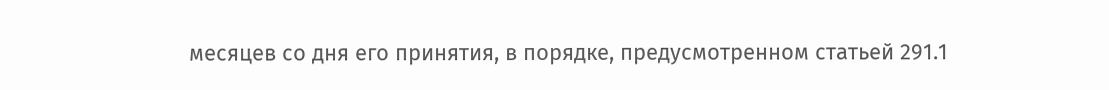месяцев со дня его принятия, в порядке, предусмотренном статьей 291.1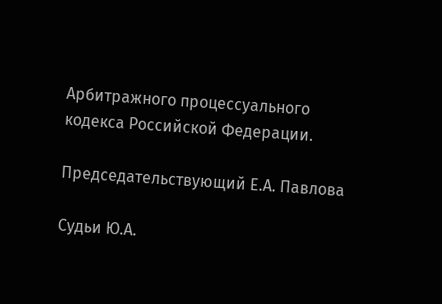Арбитражного процессуального кодекса Российской Федерации.

Председательствующий Е.А. Павлова

Судьи Ю.А.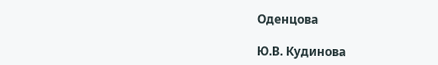Оденцова

Ю.В. Кудинова